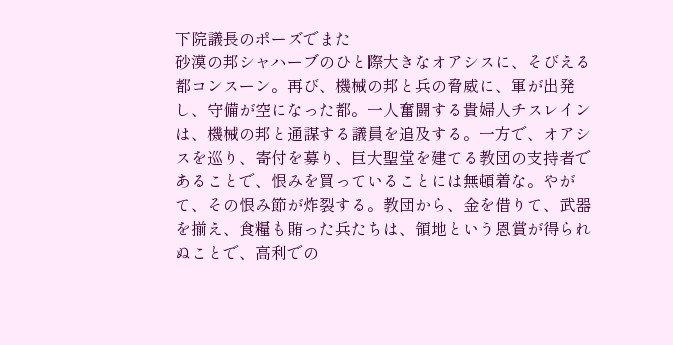下院議長のポーズでまた
砂漠の邦シャハーブのひと際大きなオアシスに、そびえる都コンスーン。再び、機械の邦と兵の脅威に、軍が出発し、守備が空になった都。一人奮闘する貴婦人チスレインは、機械の邦と通謀する議員を追及する。一方で、オアシスを巡り、寄付を募り、巨大聖堂を建てる教団の支持者であることで、恨みを買っていることには無頓着な。やがて、その恨み節が炸裂する。教団から、金を借りて、武器を揃え、食糧も賄った兵たちは、領地という恩賞が得られぬことで、高利での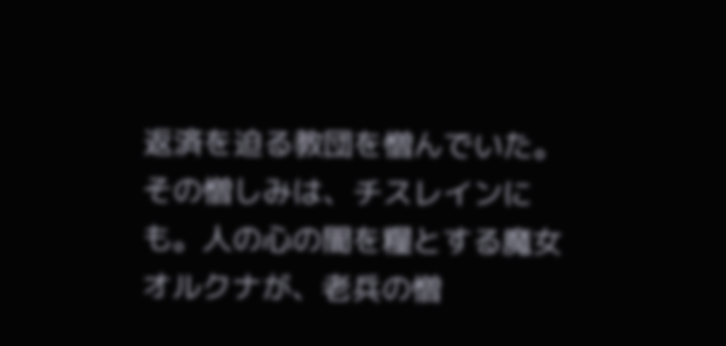返済を迫る教団を憎んでいた。その憎しみは、チスレインにも。人の心の闇を糧とする魔女オルクナが、老兵の憎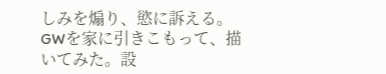しみを煽り、慾に訴える。
GWを家に引きこもって、描いてみた。設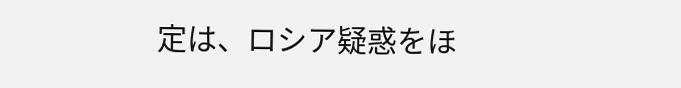定は、ロシア疑惑をほ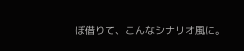ぼ借りて、こんなシナリオ風に。